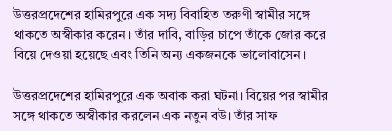উত্তরপ্রদেশের হামিরপুরে এক সদ্য বিবাহিত তরুণী স্বামীর সঙ্গে থাকতে অস্বীকার করেন। তাঁর দাবি, বাড়ির চাপে তাঁকে জোর করে বিয়ে দেওয়া হয়েছে এবং তিনি অন্য একজনকে ভালোবাসেন।

উত্তরপ্রদেশের হামিরপুরে এক অবাক করা ঘটনা। বিয়ের পর স্বামীর সঙ্গে থাকতে অস্বীকার করলেন এক নতুন বউ। তাঁর সাফ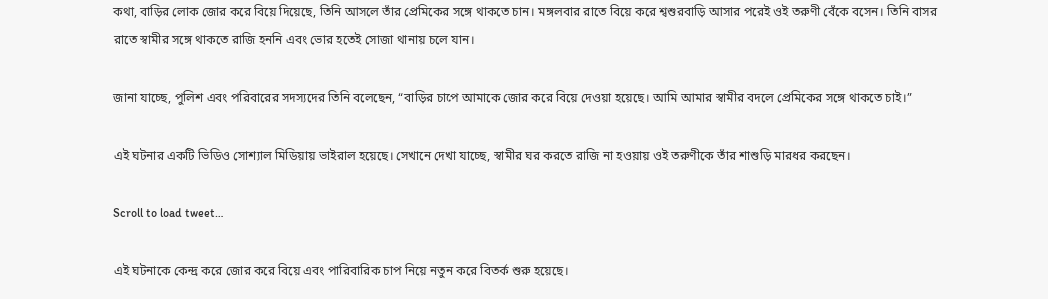কথা, বাড়ির লোক জোর করে বিয়ে দিয়েছে, তিনি আসলে তাঁর প্রেমিকের সঙ্গে থাকতে চান। মঙ্গলবার রাতে বিয়ে করে শ্বশুরবাড়ি আসার পরেই ওই তরুণী বেঁকে বসেন। তিনি বাসর রাতে স্বামীর সঙ্গে থাকতে রাজি হননি এবং ভোর হতেই সোজা থানায় চলে যান।

জানা যাচ্ছে, পুলিশ এবং পরিবারের সদস্যদের তিনি বলেছেন, “বাড়ির চাপে আমাকে জোর করে বিয়ে দেওয়া হয়েছে। আমি আমার স্বামীর বদলে প্রেমিকের সঙ্গে থাকতে চাই।”

এই ঘটনার একটি ভিডিও সোশ্যাল মিডিয়ায় ভাইরাল হয়েছে। সেখানে দেখা যাচ্ছে, স্বামীর ঘর করতে রাজি না হওয়ায় ওই তরুণীকে তাঁর শাশুড়ি মারধর করছেন।

Scroll to load tweet…

এই ঘটনাকে কেন্দ্র করে জোর করে বিয়ে এবং পারিবারিক চাপ নিয়ে নতুন করে বিতর্ক শুরু হয়েছে।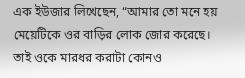এক ইউজার লিখেছেন, “আমার তো মনে হয় মেয়েটিকে ওর বাড়ির লোক জোর করেছে। তাই ওকে মারধর করাটা কোনও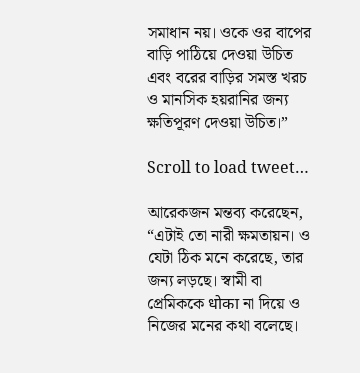সমাধান নয়। ওকে ওর বাপের বাড়ি পাঠিয়ে দেওয়া উচিত এবং বরের বাড়ির সমস্ত খরচ ও মানসিক হয়রানির জন্য ক্ষতিপূরণ দেওয়া উচিত।”

Scroll to load tweet…

আরেকজন মন্তব্য করেছেন, “এটাই তো নারী ক্ষমতায়ন। ও যেটা ঠিক মনে করেছে, তার জন্য লড়ছে। স্বামী বা প্রেমিককে धोका না দিয়ে ও নিজের মনের কথা বলেছে।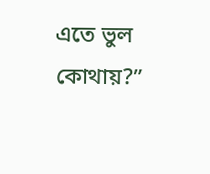এতে ভুল কোথায়?”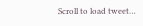Scroll to load tweet…